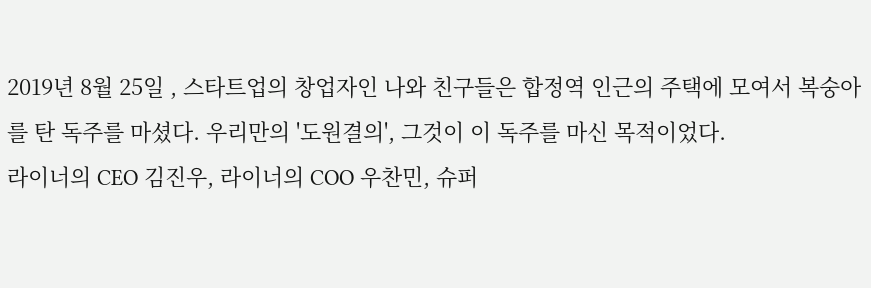2019년 8월 25일 , 스타트업의 창업자인 나와 친구들은 합정역 인근의 주택에 모여서 복숭아를 탄 독주를 마셨다. 우리만의 '도원결의', 그것이 이 독주를 마신 목적이었다.
라이너의 CEO 김진우, 라이너의 COO 우찬민, 슈퍼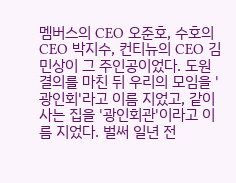멤버스의 CEO 오준호, 수호의 CEO 박지수, 컨티뉴의 CEO 김민상이 그 주인공이었다. 도원결의를 마친 뒤 우리의 모임을 '광인회'라고 이름 지었고, 같이 사는 집을 '광인회관'이라고 이름 지었다. 벌써 일년 전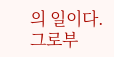의 일이다.
그로부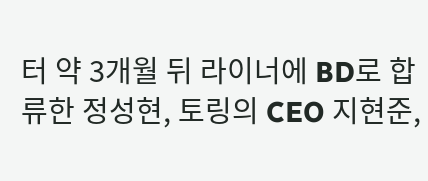터 약 3개월 뒤 라이너에 BD로 합류한 정성현, 토링의 CEO 지현준,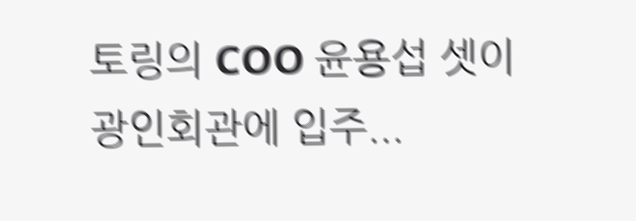토링의 COO 윤용섭 셋이 광인회관에 입주...